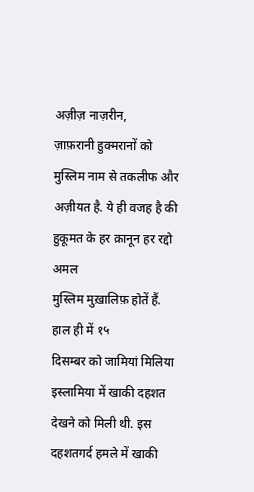अज़ीज़ नाज़रीन,
ज़ाफ़रानी हुक्मरानों को मुस्लिम नाम से तकलीफ और अज़ीयत है. ये ही वजह है की हुकूमत के हर क़ानून हर रद्दो अमल
मुस्लिम मुख़ालिफ़ होतें हैं. हाल ही में १५
दिसम्बर को जामियां मिलिया इस्लामिया में खाकी दहशत देखने को मिली थी. इस दहशतगर्द हमले में खाकी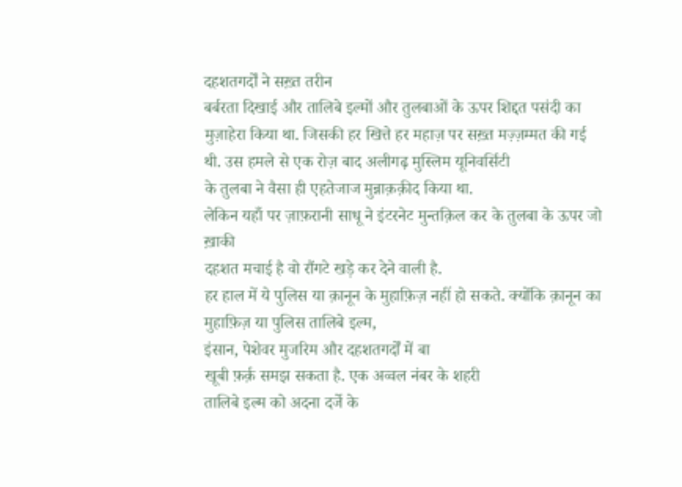दहशतगर्दों ने सख़्त तरीन
बर्बरता दिखाई और तालिबे इल्मों और तुलबाओं के ऊपर शिद्दत पसंदी का मुज़ाहेरा किया था. जिसकी हर खित्ते हर महाज़ पर सख़्त मज़्ज़म्मत की गई
थी. उस हमले से एक रोज़ बाद अलीगढ़ मुस्लिम यूनिवर्सिटी
के तुलबा ने वैसा ही एहतेजाज मुन्नाक़क़ीद किया था.
लेकिन यहाँ पर ज़ाफ़रानी साधू ने इंटरनेट मुन्तक़िल कर के तुलबा के ऊपर जो ख़ाकी
दहशत मचाई है वो रौंगटे खड़े कर देने वाली है.
हर हाल में ये पुलिस या क़ानून के मुहाफ़िज़ नहीं हो सकते. क्योंकि क़ानून का मुहाफ़िज़ या पुलिस तालिबे इल्म,
इंसान, पेशेवर मुजरिम और दहशतगर्दों में बा
खूबी फ़र्क़ समझ सकता है. एक अव्वल नंबर के शहरी
तालिबे इल्म को अदना दर्जे के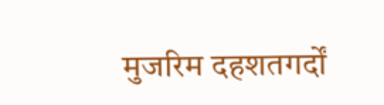मुजरिम दहशतगर्दों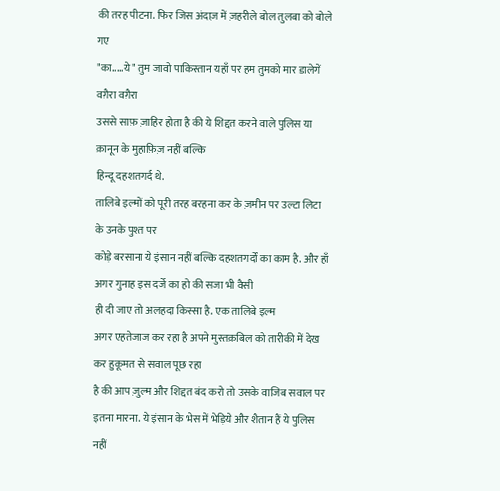की तरह पीटना. फिर जिस अंदाज़ में ज़हरीले बोल तुलबा को बोले गए
"का.....ये" तुम जावो पाकिस्तान यहाँ पर हम तुमको मार डालेगें वग़ैरा वग़ैरा
उससे साफ़ ज़ाहिर होता है की ये शिद्दत करने वाले पुलिस या क़ानून के मुहाफ़िज़ नहीं बल्कि
हिन्दू दहशतगर्द थे.
तालिबे इल्मों को पूरी तरह बरहना कर के ज़मीन पर उल्टा लिटा के उनके पुश्त पर
कोड़े बरसाना ये इंसान नहीं बल्कि दहशतगर्दों का काम है. और हाँ अगर गुनाह इस दर्जे का हो की सजा भी वैसी
ही दी जाए तो अलहदा किस्सा है. एक तालिबे इल्म
अगर एहतेजाज कर रहा है अपने मुस्तक़बिल को तारीकी में देख कर हुकूमत से सवाल पूछ रहा
है की आप ज़ुल्म और शिद्दत बंद करो तो उसके वाजिब सवाल पर इतना मारना. ये इंसान के भेस में भेड़िये और शैतान हैं ये पुलिस
नहीं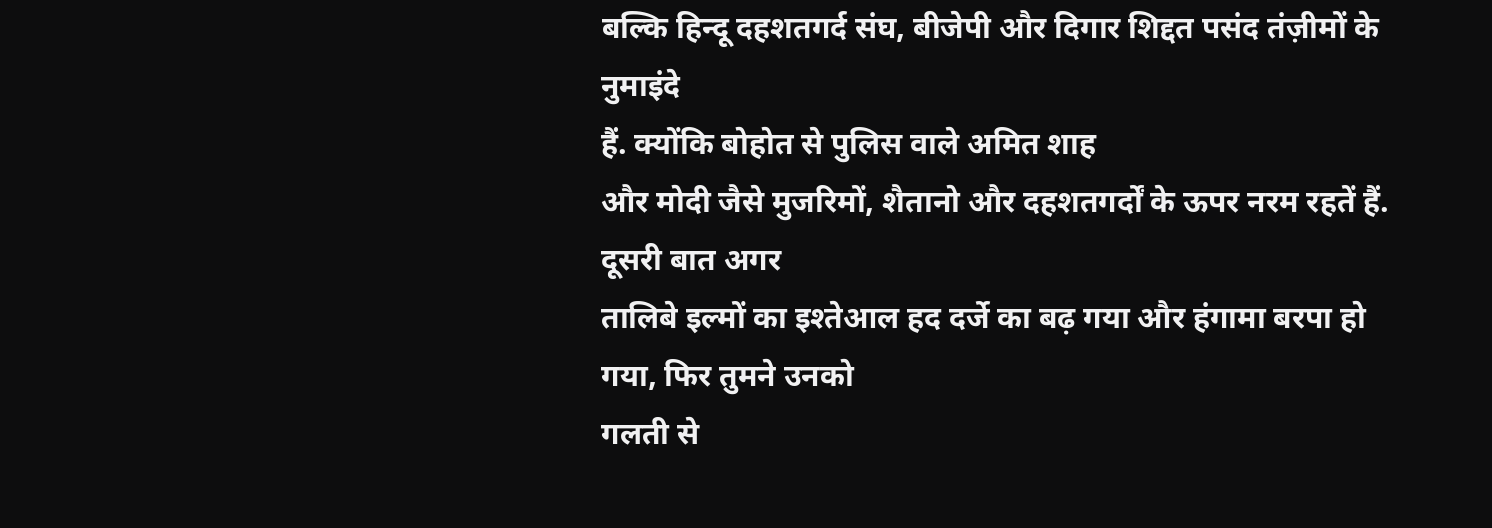बल्कि हिन्दू दहशतगर्द संघ, बीजेपी और दिगार शिद्दत पसंद तंज़ीमों के नुमाइंदे
हैं. क्योंकि बोहोत से पुलिस वाले अमित शाह
और मोदी जैसे मुजरिमों, शैतानो और दहशतगर्दों के ऊपर नरम रहतें हैं. दूसरी बात अगर
तालिबे इल्मों का इश्तेआल हद दर्जे का बढ़ गया और हंगामा बरपा हो गया, फिर तुमने उनको
गलती से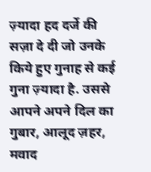ज़्यादा हद दर्जे की सज़ा दे दी जो उनके किये हुए गुनाह से कई गुना ज़्यादा है. उससे आपने अपने दिल का गुबार, आलूद ज़हर, मवाद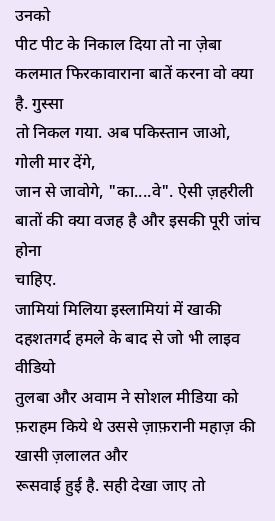उनको
पीट पीट के निकाल दिया तो ना ज़ेबा कलमात फिरकावाराना बातें करना वो क्या है. गुस्सा
तो निकल गया. अब पकिस्तान जाओ, गोली मार देंगे,
जान से जावोगे, "का....वे". ऐसी ज़हरीली बातों की क्या वजह है और इसकी पूरी जांच होना
चाहिए.
जामियां मिलिया इस्लामियां में खाकी दहशतगर्द हमले के बाद से जो भी लाइव वीडियो
तुलबा और अवाम ने सोशल मीडिया को फ़राहम किये थे उससे ज़ाफ़रानी महाज़ की खासी ज़लालत और
रूसवाई हुई है. सही देखा जाए तो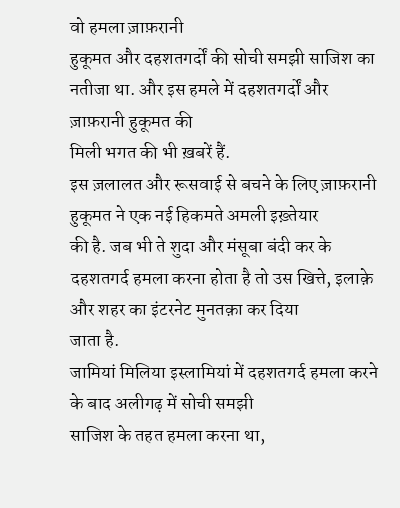वो हमला ज़ाफ़रानी
हुकूमत और दहशतगर्दों की सोची समझी साजिश का नतीजा था. और इस हमले में दहशतगर्दों और ज़ाफ़रानी हुकूमत की
मिली भगत की भी ख़बरें हैं.
इस ज़लालत और रूसवाई से बचने के लिए ज़ाफ़रानी हुकूमत ने एक नई हिकमते अमली इख़्तेयार
की है. जब भी ते शुदा और मंसूबा बंदी कर के
दहशतगर्द हमला करना होता है तो उस खित्ते, इलाक़े और शहर का इंटरनेट मुनतक़ा कर दिया
जाता है.
जामियां मिलिया इस्लामियां में दहशतगर्द हमला करने के बाद अलीगढ़ में सोची समझी
साजिश के तहत हमला करना था,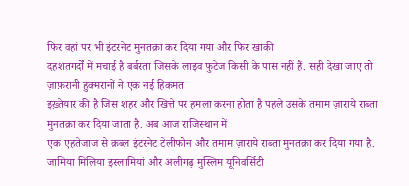फिर वहां पर भी इंटरनेट मुनतक़ा कर दिया गया और फिर खाकी
दहशतगर्दों में मचाई है बर्बरता जिसके लाइव फुटेज किसी के पास नहीं हैं. सही देखा जाए तो ज़ाफ़रानी हुक्मरानों ने एक नई हिकमत
इख़्तेयार की है जिस शहर और खित्ते पर हमला करना होता है पहले उसके तमाम ज़ाराये राब्ता
मुनतक़ा कर दिया जाता है. अब आज राजिस्थान में
एक एहतेजाज से क़ब्ल इंटरनेट टेलीफोन और तमाम ज़ाराये राब्ता मुनतक़ा कर दिया गया है.
जामिया मिलिया इस्लामियां और अलीगढ़ मुस्लिम यूनिवर्सिटी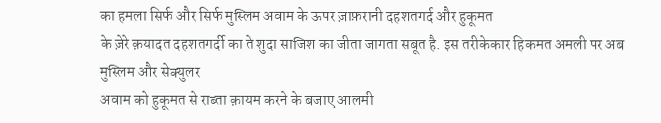का हमला सिर्फ और सिर्फ मुस्लिम अवाम के ऊपर ज़ाफ़रानी दहशतगर्द और हुकूमत
के ज़ेरे क़यादत दहशतगर्दी का ते शुदा साजिश का जीता जागता सबूत है. इस तरीकेकार हिकमत अमली पर अब मुस्लिम और सेक्युलर
अवाम को हुकूमत से राब्ता क़ायम करने के बजाए आलमी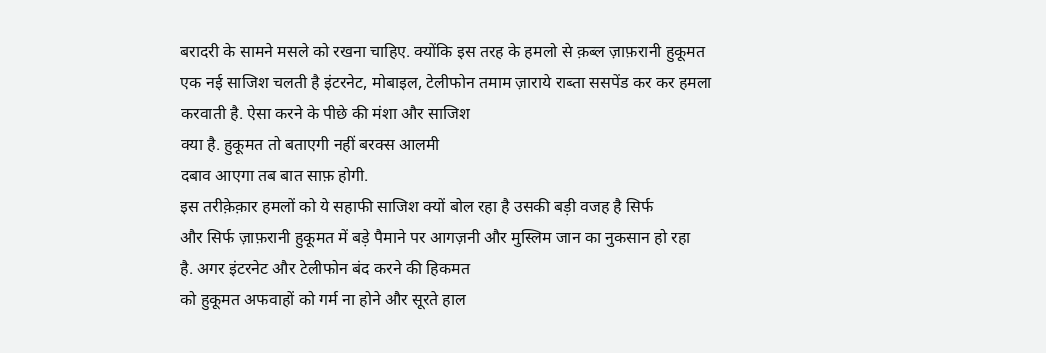बरादरी के सामने मसले को रखना चाहिए. क्योंकि इस तरह के हमलो से क़ब्ल ज़ाफ़रानी हुकूमत
एक नई साजिश चलती है इंटरनेट, मोबाइल, टेलीफोन तमाम ज़ाराये राब्ता ससपेंड कर कर हमला
करवाती है. ऐसा करने के पीछे की मंशा और साजिश
क्या है. हुकूमत तो बताएगी नहीं बरक्स आलमी
दबाव आएगा तब बात साफ़ होगी.
इस तरीक़ेक़ार हमलों को ये सहाफी साजिश क्यों बोल रहा है उसकी बड़ी वजह है सिर्फ
और सिर्फ ज़ाफ़रानी हुकूमत में बड़े पैमाने पर आगज़नी और मुस्लिम जान का नुकसान हो रहा
है. अगर इंटरनेट और टेलीफोन बंद करने की हिकमत
को हुकूमत अफवाहों को गर्म ना होने और सूरते हाल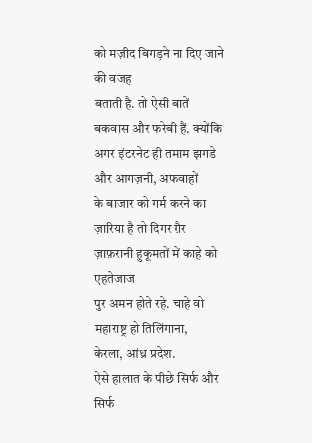को मज़ीद बिगड़ने ना दिए जाने की वजह
बताती है. तो ऐसी बातें बकवास और फरेबी हैं. क्योंकि अगर इंटरनेट ही तमाम झगडे और आगज़नी, अफवाहों
के बाजार को गर्म करने का ज़ारिया है तो दिगर ग़ैर ज़ाफ़रानी हुकूमतों में काहे को एहतेजाज
पुर अमन होते रहे. चाहे वो महाराष्ट्र हो तिलिंगाना,
केरला, आंध्र प्रदेश.
ऐसे हालात के पीछे सिर्फ और सिर्फ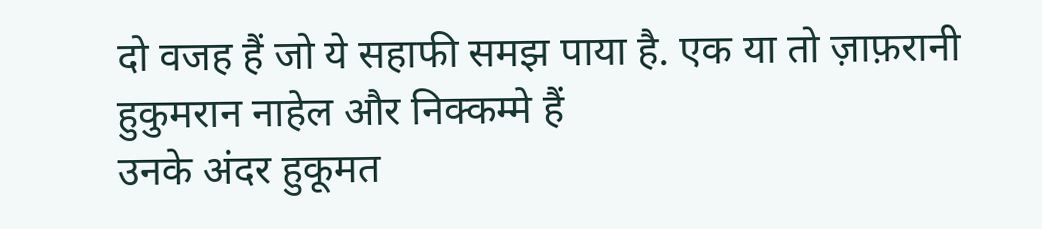दो वजह हैं जो ये सहाफी समझ पाया है. एक या तो ज़ाफ़रानी हुकुमरान नाहेल और निक्कम्मे हैं
उनके अंदर हुकूमत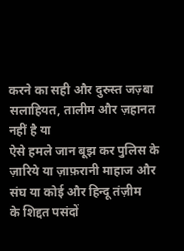करने का सही और दुरुस्त जज़्बा सलाहियत, तालीम और ज़हानत नहीं है या
ऐसे हमले जान बूझ कर पुलिस के ज़ारिये या ज़ाफ़रानी माहाज और संघ या कोई और हिन्दू तंज़ीम
के शिद्दत पसंदों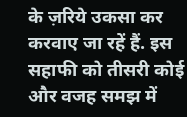के ज़रिये उकसा कर करवाए जा रहें हैं. इस सहाफी को तीसरी कोई और वजह समझ में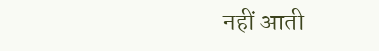नहीं आती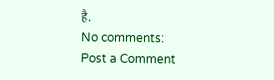है.
No comments:
Post a Comment